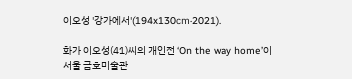이오성 '강가에서'(194x130㎝·2021).

화가 이오성(41)씨의 개인전 ‘On the way home’이 서울 금호미술관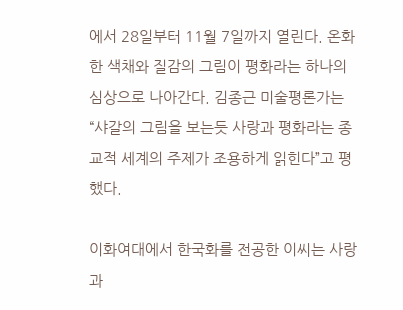에서 28일부터 11월 7일까지 열린다. 온화한 색채와 질감의 그림이 평화라는 하나의 심상으로 나아간다. 김종근 미술평론가는 “샤갈의 그림을 보는듯 사랑과 평화라는 종교적 세계의 주제가 조용하게 읽힌다”고 평했다.

이화여대에서 한국화를 전공한 이씨는 사랑과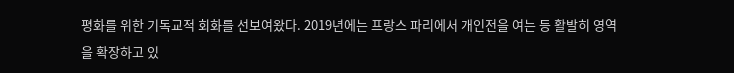평화를 위한 기독교적 회화를 선보여왔다. 2019년에는 프랑스 파리에서 개인전을 여는 등 활발히 영역을 확장하고 있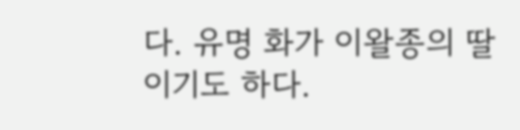다. 유명 화가 이왈종의 딸이기도 하다.